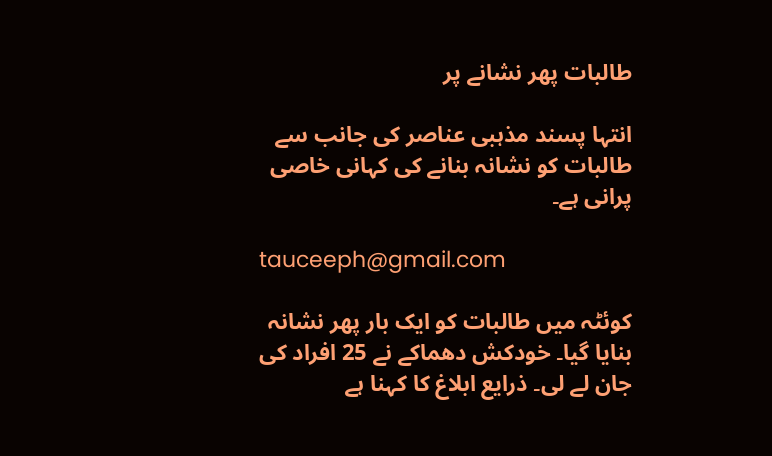طالبات پھر نشانے پر

انتہا پسند مذہبی عناصر کی جانب سے طالبات کو نشانہ بنانے کی کہانی خاصی پرانی ہے۔

tauceeph@gmail.com

کوئٹہ میں طالبات کو ایک بار پھر نشانہ بنایا گیا۔ خودکش دھماکے نے 25 افراد کی جان لے لی۔ ذرایع ابلاغ کا کہنا ہے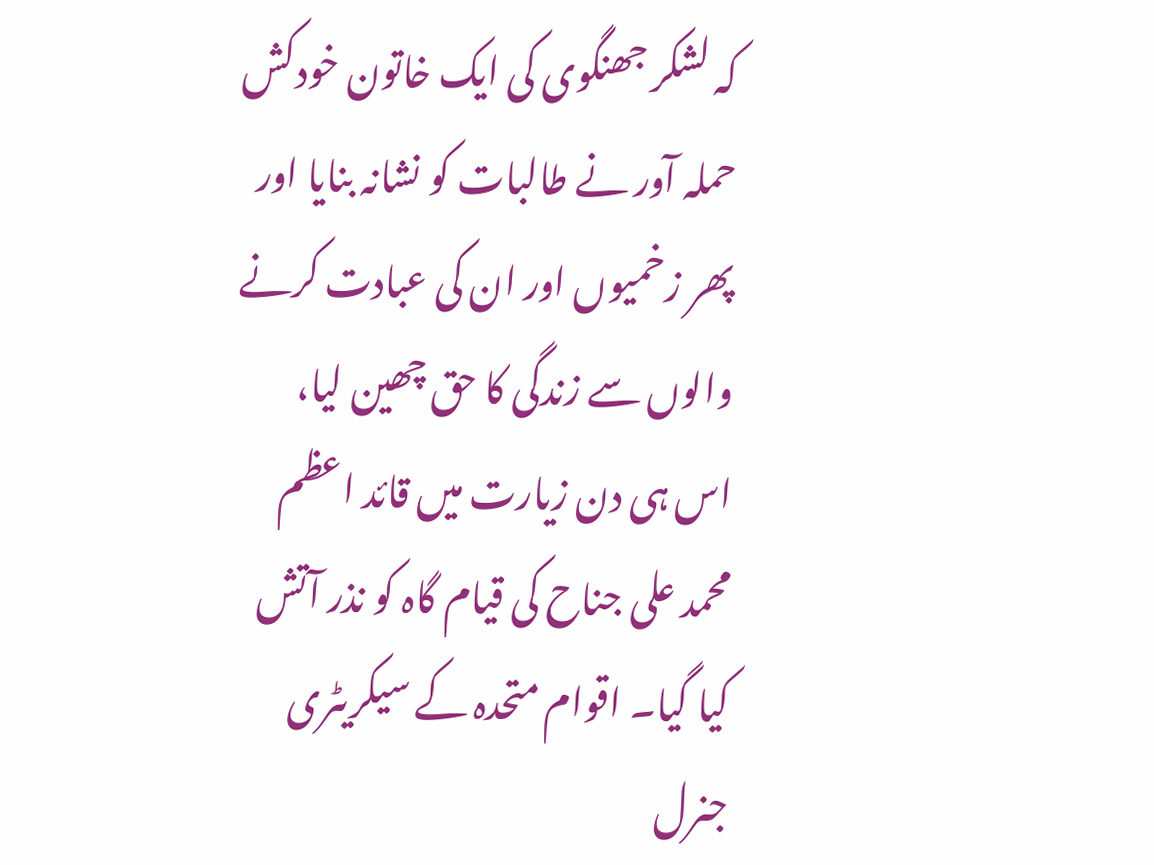کہ لشکر جھنگوی کی ایک خاتون خودکش حملہ آور نے طالبات کو نشانہ بنایا اور پھر زخمیوں اور ان کی عبادت کرنے والوں سے زندگی کا حق چھین لیا، اس ہی دن زیارت میں قائد اعظم محمد علی جناح کی قیام گاہ کو نذر آتش کیا گیا۔ اقوام متحدہ کے سیکریٹری جنرل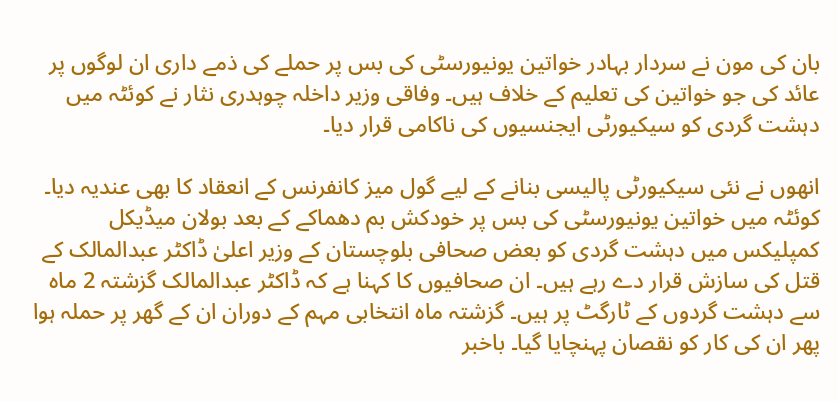بان کی مون نے سردار بہادر خواتین یونیورسٹی کی بس پر حملے کی ذمے داری ان لوگوں پر عائد کی جو خواتین کی تعلیم کے خلاف ہیں۔ وفاقی وزیر داخلہ چوہدری نثار نے کوئٹہ میں دہشت گردی کو سیکیورٹی ایجنسیوں کی ناکامی قرار دیا۔

انھوں نے نئی سیکیورٹی پالیسی بنانے کے لیے گول میز کانفرنس کے انعقاد کا بھی عندیہ دیا۔ کوئٹہ میں خواتین یونیورسٹی کی بس پر خودکش بم دھماکے کے بعد بولان میڈیکل کمپلیکس میں دہشت گردی کو بعض صحافی بلوچستان کے وزیر اعلیٰ ڈاکٹر عبدالمالک کے قتل کی سازش قرار دے رہے ہیں۔ ان صحافیوں کا کہنا ہے کہ ڈاکٹر عبدالمالک گزشتہ 2 ماہ سے دہشت گردوں کے ٹارگٹ پر ہیں۔ گزشتہ ماہ انتخابی مہم کے دوران ان کے گھر پر حملہ ہوا پھر ان کی کار کو نقصان پہنچایا گیا۔ باخبر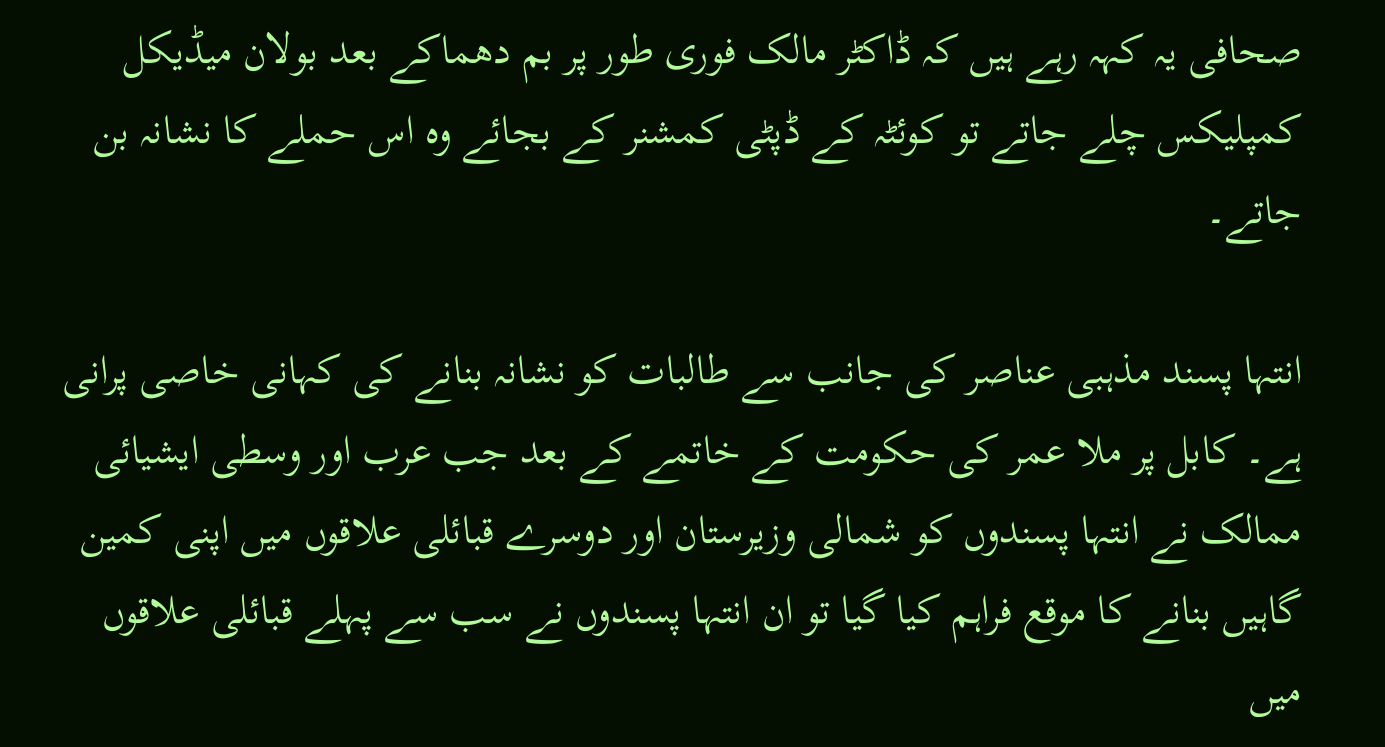صحافی یہ کہہ رہے ہیں کہ ڈاکٹر مالک فوری طور پر بم دھماکے بعد بولان میڈیکل کمپلیکس چلے جاتے تو کوئٹہ کے ڈپٹی کمشنر کے بجائے وہ اس حملے کا نشانہ بن جاتے۔

انتہا پسند مذہبی عناصر کی جانب سے طالبات کو نشانہ بنانے کی کہانی خاصی پرانی ہے۔ کابل پر ملا عمر کی حکومت کے خاتمے کے بعد جب عرب اور وسطی ایشیائی ممالک نے انتہا پسندوں کو شمالی وزیرستان اور دوسرے قبائلی علاقوں میں اپنی کمین گاہیں بنانے کا موقع فراہم کیا گیا تو ان انتہا پسندوں نے سب سے پہلے قبائلی علاقوں میں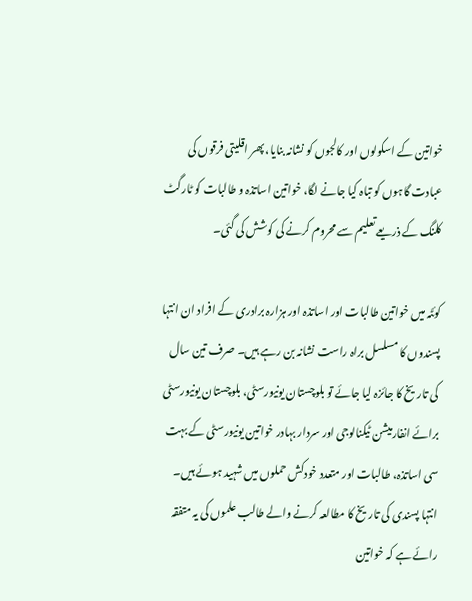خواتین کے اسکولوں اور کالجوں کو نشانہ بنایا، پھر اقلیتی فرقوں کی عبادت گاہوں کو تباہ کیا جانے لگا، خواتین اساتذہ و طالبات کو ٹارگٹ کلنگ کے ذریعے تعلیم سے محروم کرنے کی کوشش کی گئی۔

کوئٹہ میں خواتین طالبات اور اساتذہ اور ہزارہ برادری کے افراد ان انتہا پسندوں کا مسلسل براہ راست نشانہ بن رہے ہیں۔ صرف تین سال کی تاریخ کا جائزہ لیا جائے تو بلوچستان یونیورسٹی، بلوچستان یونیورسٹی برائے انفارمیشن ٹیکنالوجی اور سردار بہادر خواتین یونیورسٹی کے بہت سی اساتذہ، طالبات اور متعدد خودکش حملوں میں شہید ہوئے ہیں۔ انتہا پسندی کی تاریخ کا مطالعہ کرنے والے طالب علموں کی یہ متفقہ رائے ہے کہ خواتین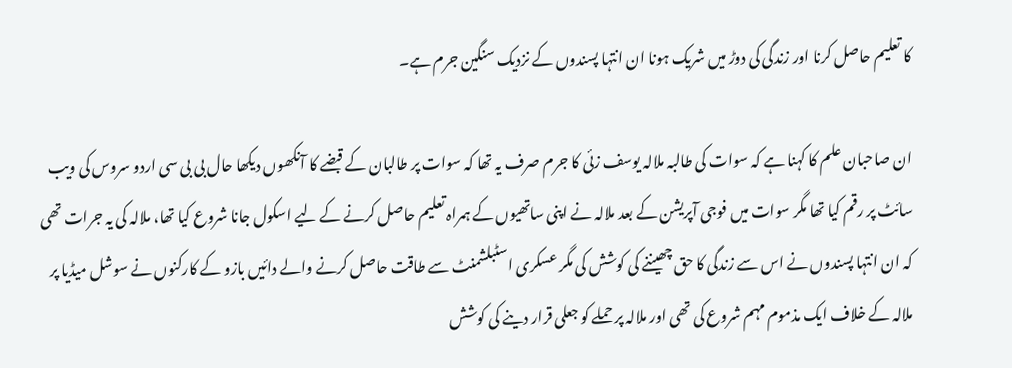کا تعلیم حاصل کرنا اور زندگی کی دوڑ میں شریک ہونا ان انتہا پسندوں کے نزدیک سنگین جرم ہے۔

ان صاحبان علم کا کہنا ہے کہ سوات کی طالبہ ملالہ یوسف زئی کا جرم صرف یہ تھا کہ سوات پر طالبان کے قبضے کا آنکھوں دیکھا حال بی بی سی اردو سروس کی ویب سائٹ پر رقم کیا تھا مگر سوات میں فوجی آپریشن کے بعد ملالہ نے اپنی ساتھیوں کے ہمراہ تعلیم حاصل کرنے کے لیے اسکول جانا شروع کیا تھا، ملالہ کی یہ جرات تھی کہ ان انتہا پسندوں نے اس سے زندگی کا حق چھیننے کی کوشش کی مگر عسکری اسٹبلشمنٹ سے طاقت حاصل کرنے والے دائیں بازو کے کارکنوں نے سوشل میڈیا پر ملالہ کے خلاف ایک مذموم مہم شروع کی تھی اور ملالہ پر حملے کو جعلی قرار دینے کی کوشش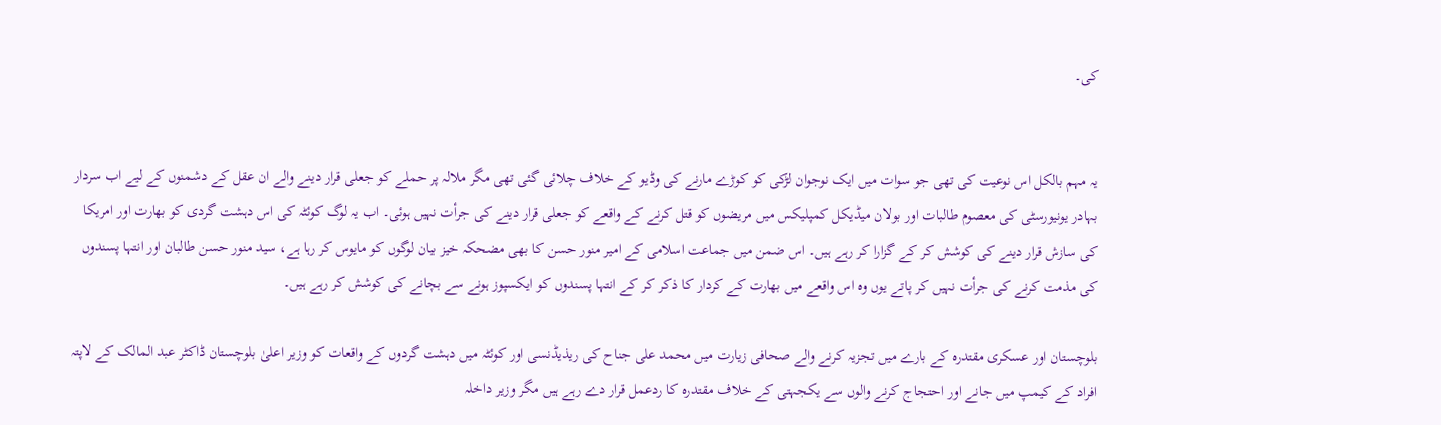کی۔


یہ مہم بالکل اس نوعیت کی تھی جو سوات میں ایک نوجوان لڑکی کو کوڑے مارنے کی وڈیو کے خلاف چلائی گئی تھی مگر ملالہ پر حملے کو جعلی قرار دینے والے ان عقل کے دشمنوں کے لیے اب سردار بہادر یونیورسٹی کی معصوم طالبات اور بولان میڈیکل کمپلیکس میں مریضوں کو قتل کرنے کے واقعے کو جعلی قرار دینے کی جرأت نہیں ہوئی۔ اب یہ لوگ کوئٹہ کی اس دہشت گردی کو بھارت اور امریکا کی سازش قرار دینے کی کوشش کر کے گزارا کر رہے ہیں۔ اس ضمن میں جماعت اسلامی کے امیر منور حسن کا بھی مضحکہ خیز بیان لوگوں کو مایوس کر رہا ہے، سید منور حسن طالبان اور انتہا پسندوں کی مذمت کرنے کی جرأت نہیں کر پاتے یوں وہ اس واقعے میں بھارت کے کردار کا ذکر کر کے انتہا پسندوں کو ایکسپوز ہونے سے بچانے کی کوشش کر رہے ہیں۔

بلوچستان اور عسکری مقتدرہ کے بارے میں تجزیہ کرنے والے صحافی زیارت میں محمد علی جناح کی ریذیڈنسی اور کوئٹہ میں دہشت گردوں کے واقعات کو وزیر اعلیٰ بلوچستان ڈاکٹر عبد المالک کے لاپتہ افراد کے کیمپ میں جانے اور احتجاج کرنے والوں سے یکجہتی کے خلاف مقتدرہ کا ردعمل قرار دے رہے ہیں مگر وزیر داخلہ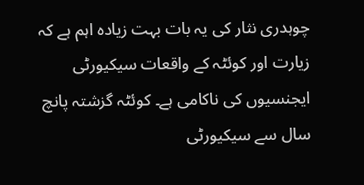چوہدری نثار کی یہ بات بہت زیادہ اہم ہے کہ زیارت اور کوئٹہ کے واقعات سیکیورٹی ایجنسیوں کی ناکامی ہے۔ کوئٹہ گزشتہ پانچ سال سے سیکیورٹی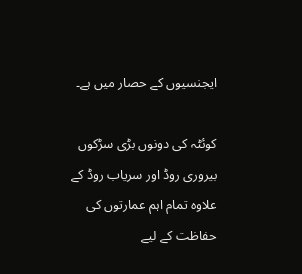ایجنسیوں کے حصار میں ہے۔

کوئٹہ کی دونوں بڑی سڑکوں بیروری روڈ اور سریاب روڈ کے علاوہ تمام اہم عمارتوں کی حفاظت کے لیے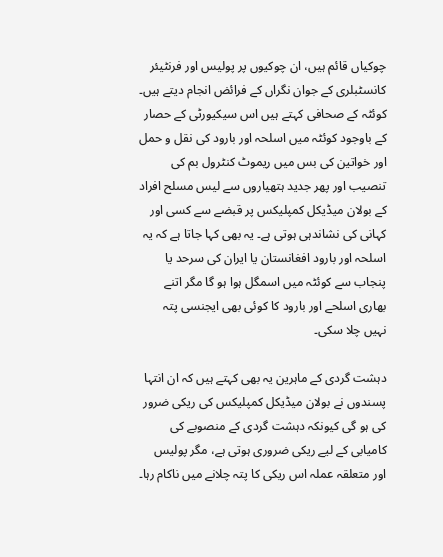چوکیاں قائم ہیں، ان چوکیوں پر پولیس اور فرنٹیئر کانسٹبلری کے جوان نگراں کے فرائض انجام دیتے ہیں۔ کوئٹہ کے صحافی کہتے ہیں اس سیکیورٹی کے حصار کے باوجود کوئٹہ میں اسلحہ اور بارود کی نقل و حمل اور خواتین کی بس میں ریموٹ کنٹرول بم کی تنصیب اور پھر جدید ہتھیاروں سے لیس مسلح افراد کے بولان میڈیکل کمپلیکس پر قبضے سے کسی اور کہانی کی نشاندہی ہوتی ہے۔ یہ بھی کہا جاتا ہے کہ یہ اسلحہ اور بارود افغانستان یا ایران کی سرحد یا پنجاب سے کوئٹہ میں اسمگل ہوا ہو گا مگر اتنے بھاری اسلحے اور بارود کا کوئی بھی ایجنسی پتہ نہیں چلا سکی۔

دہشت گردی کے ماہرین یہ بھی کہتے ہیں کہ ان انتہا پسندوں نے بولان میڈیکل کمپلیکس کی ریکی ضرور کی ہو گی کیونکہ دہشت گردی کے منصوبے کی کامیابی کے لیے ریکی ضروری ہوتی ہے، مگر پولیس اور متعلقہ عملہ اس ریکی کا پتہ چلانے میں ناکام رہا۔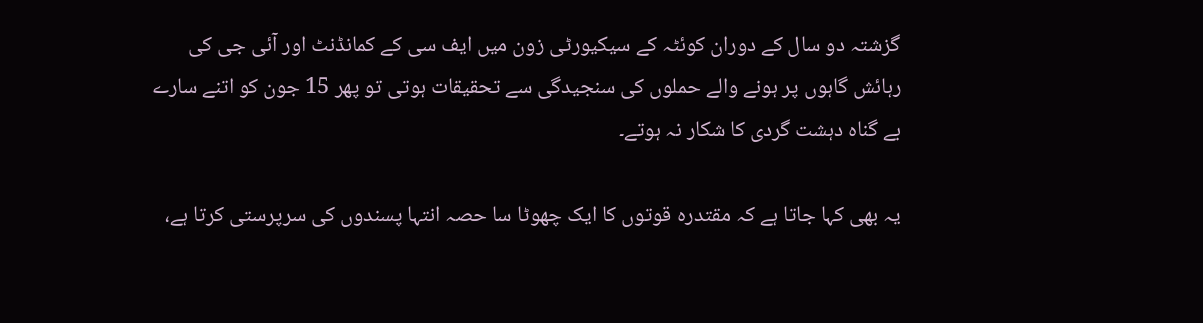گزشتہ دو سال کے دوران کوئٹہ کے سیکیورٹی زون میں ایف سی کے کمانڈنٹ اور آئی جی کی رہائش گاہوں پر ہونے والے حملوں کی سنجیدگی سے تحقیقات ہوتی تو پھر 15 جون کو اتنے سارے بے گناہ دہشت گردی کا شکار نہ ہوتے۔

یہ بھی کہا جاتا ہے کہ مقتدرہ قوتوں کا ایک چھوٹا سا حصہ انتہا پسندوں کی سرپرستی کرتا ہے،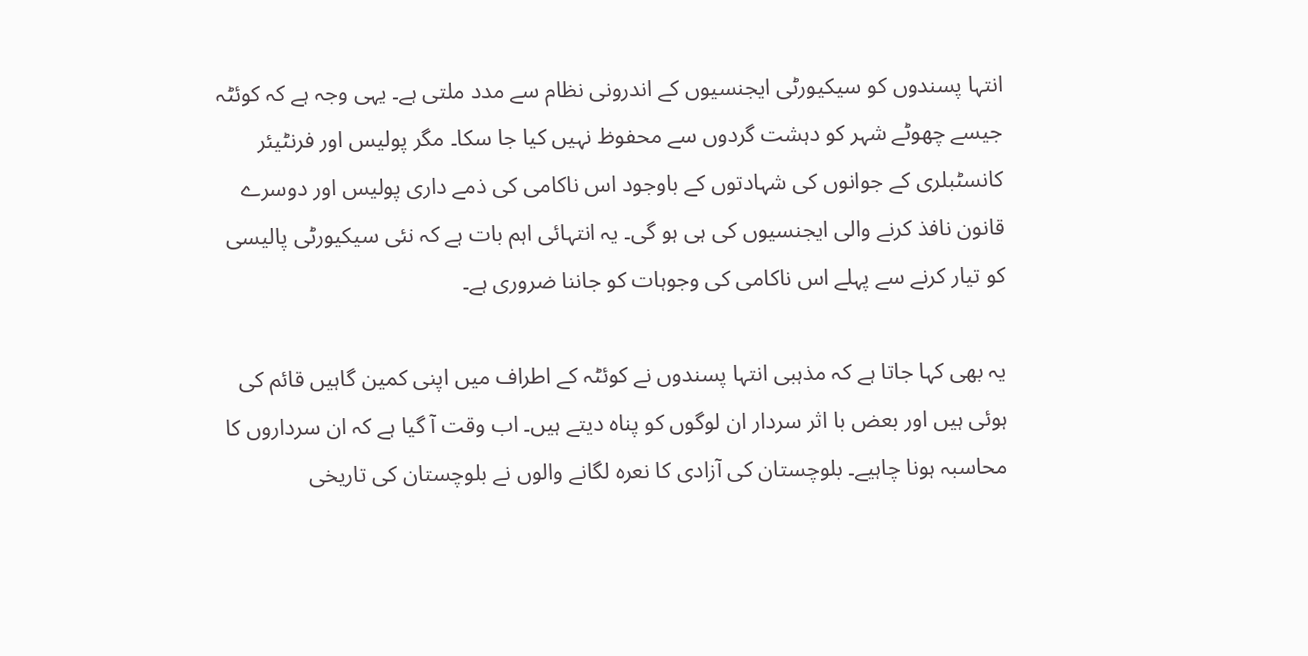انتہا پسندوں کو سیکیورٹی ایجنسیوں کے اندرونی نظام سے مدد ملتی ہے۔ یہی وجہ ہے کہ کوئٹہ جیسے چھوٹے شہر کو دہشت گردوں سے محفوظ نہیں کیا جا سکا۔ مگر پولیس اور فرنٹیئر کانسٹبلری کے جوانوں کی شہادتوں کے باوجود اس ناکامی کی ذمے داری پولیس اور دوسرے قانون نافذ کرنے والی ایجنسیوں کی ہی ہو گی۔ یہ انتہائی اہم بات ہے کہ نئی سیکیورٹی پالیسی کو تیار کرنے سے پہلے اس ناکامی کی وجوہات کو جاننا ضروری ہے۔

یہ بھی کہا جاتا ہے کہ مذہبی انتہا پسندوں نے کوئٹہ کے اطراف میں اپنی کمین گاہیں قائم کی ہوئی ہیں اور بعض با اثر سردار ان لوگوں کو پناہ دیتے ہیں۔ اب وقت آ گیا ہے کہ ان سرداروں کا محاسبہ ہونا چاہیے۔ بلوچستان کی آزادی کا نعرہ لگانے والوں نے بلوچستان کی تاریخی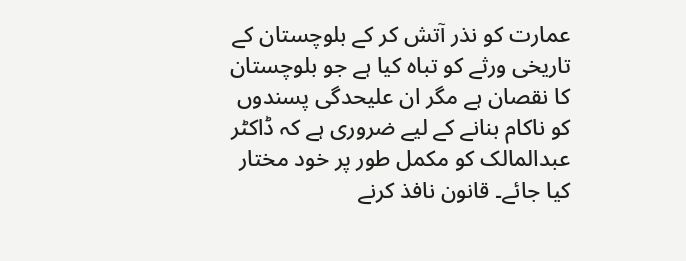عمارت کو نذر آتش کر کے بلوچستان کے تاریخی ورثے کو تباہ کیا ہے جو بلوچستان کا نقصان ہے مگر ان علیحدگی پسندوں کو ناکام بنانے کے لیے ضروری ہے کہ ڈاکٹر عبدالمالک کو مکمل طور پر خود مختار کیا جائے۔ قانون نافذ کرنے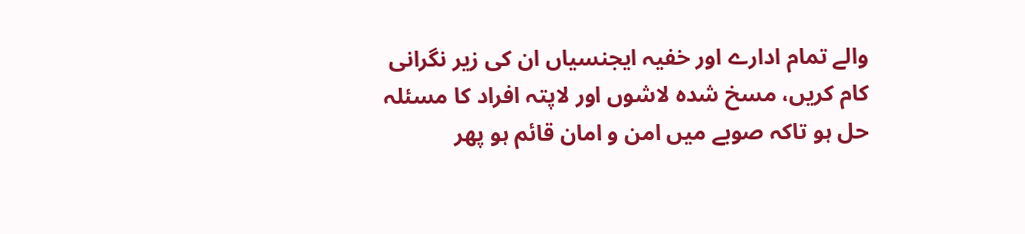والے تمام ادارے اور خفیہ ایجنسیاں ان کی زیر نگرانی کام کریں، مسخ شدہ لاشوں اور لاپتہ افراد کا مسئلہ حل ہو تاکہ صوبے میں امن و امان قائم ہو پھر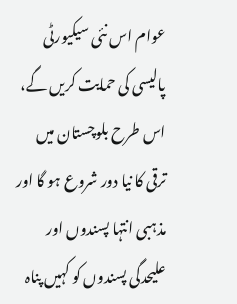عوام اس نئی سیکیورٹی پالیسی کی حمایت کریں گے، اس طرح بلوچستان میں ترقی کا نیا دور شروع ہو گا اور مذہبی انتہا پسندوں اور علیحدگی پسندوں کو کہیں پناہ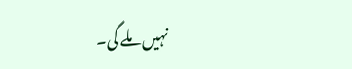نہیں ملے گی۔